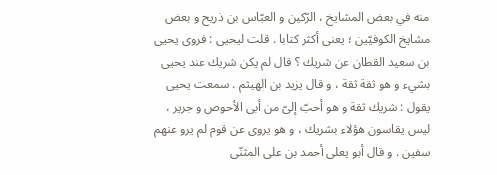منه في بعض المشايخ ، الرّكين و العبّاس بن ذريح و بعض مشايخ الكوفيّين ؛ يعنى أكثر كتابا . قلت ليحيى : فروى يحيى بن سعيد القطان عن شريك ؟ قال لم يكن شريك عند يحيى بشيء و هو ثقة ثقة ، و قال يزيد بن الهيثم . سمعت يحيى يقول : شريك ثقة و هو أحبّ إلىّ من أبى الأحوص و جرير ، ليس يقاسون هؤلاء بشريك ، و هو يروى عن قوم لم يرو عنهم سفين . و قال أبو يعلى أحمد بن على المثنّى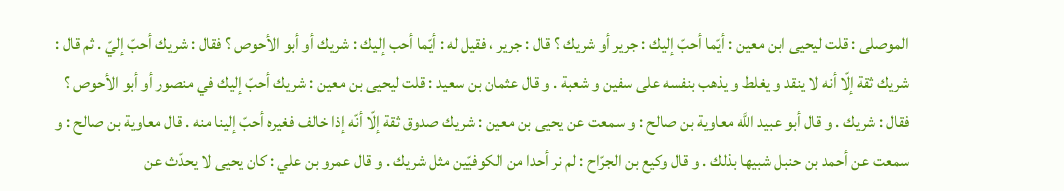الموصلى : قلت ليحيى ابن معين : أيّما أحبّ إليك : جرير أو شريك ؟ قال : جرير ، فقيل له : أيّما أحب إليك : شريك أو أبو الأحوص ؟ فقال : شريك أحبّ إليّ . ثم قال : شريك ثقة إلّا أنه لا ينقد و يغلط و يذهب بنفسه على سفين و شعبة . و قال عثمان بن سعيد : قلت ليحيى بن معين : شريك أحبّ إليك في منصور أو أبو الأحوص ؟ فقال : شريك . و قال أبو عبيد اللَّه معاوية بن صالح : و سمعت عن يحيى بن معين : شريك صدوق ثقة إلّا أنّه إذا خالف فغيره أحبّ إلينا منه . قال معاوية بن صالح : و سمعت عن أحمد بن حنبل شبيها بذلك . و قال وكيع بن الجرّاح : لم نر أحدا من الكوفيّين مثل شريك . و قال عمرو بن علي : كان يحيى لا يحدّث عن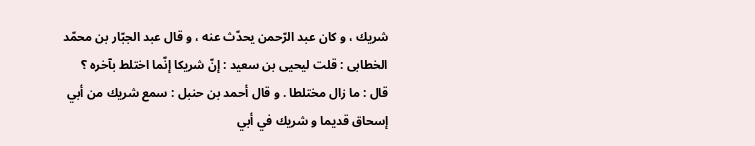شريك ، و كان عبد الرّحمن يحدّث عنه ، و قال عبد الجبّار بن محمّد الخطابى : قلت ليحيى بن سعيد : إنّ شريكا إنّما اختلط بآخره ؟ قال : ما زال مختلطا . و قال أحمد بن حنبل : سمع شريك من أبي إسحاق قديما و شريك في أبي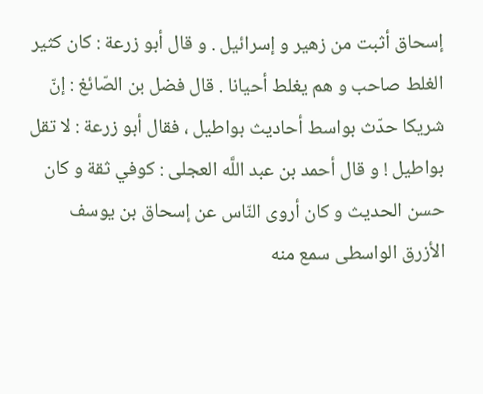إسحاق أثبت من زهير و إسرائيل . و قال أبو زرعة : كان كثير الغلط صاحب و هم يغلط أحيانا . قال فضل بن الصّائغ : إنّ شريكا حدّث بواسط أحاديث بواطيل ، فقال أبو زرعة : لا تقل بواطيل ! و قال أحمد بن عبد اللَّه العجلى : كوفي ثقة و كان حسن الحديث و كان أروى النّاس عن إسحاق بن يوسف الأزرق الواسطى سمع منه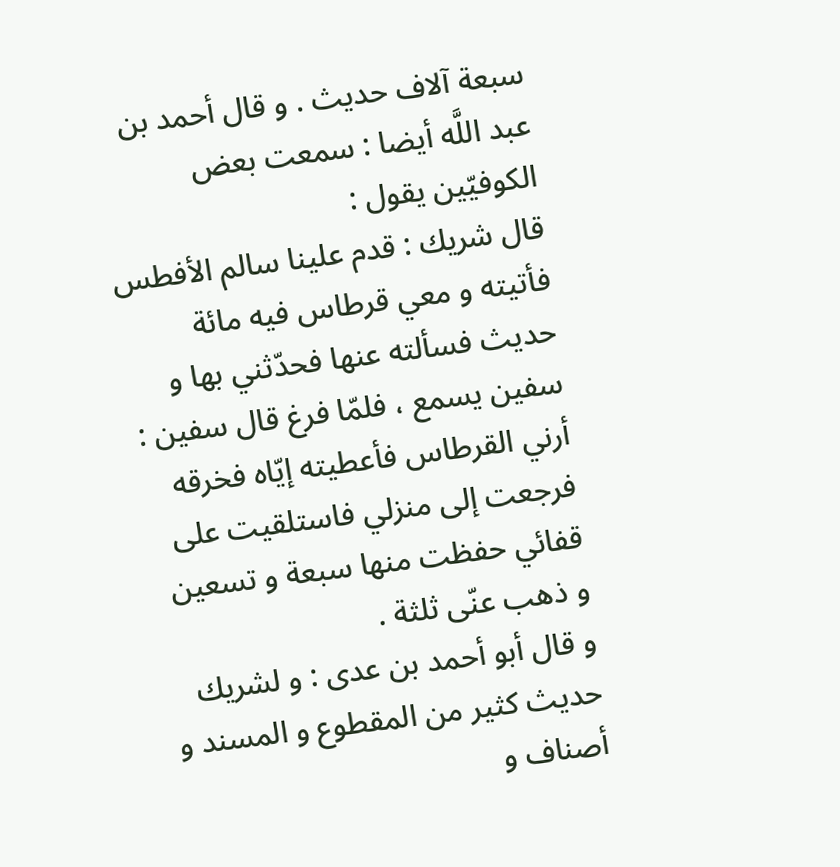سبعة آلاف حديث . و قال أحمد بن عبد اللَّه أيضا : سمعت بعض الكوفيّين يقول :
قال شريك : قدم علينا سالم الأفطس فأتيته و معي قرطاس فيه مائة حديث فسألته عنها فحدّثني بها و سفين يسمع ، فلمّا فرغ قال سفين : أرني القرطاس فأعطيته إيّاه فخرقه فرجعت إلى منزلي فاستلقيت على قفائي حفظت منها سبعة و تسعين و ذهب عنّى ثلثة .
و قال أبو أحمد بن عدى : و لشريك حديث كثير من المقطوع و المسند و أصناف و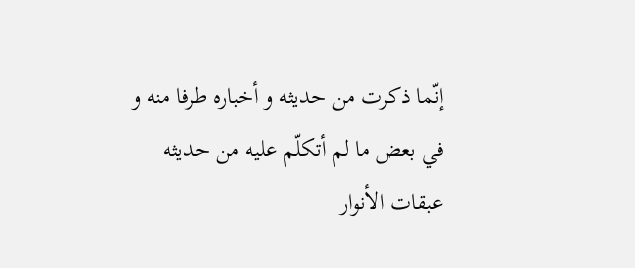إنّما ذكرت من حديثه و أخباره طرفا منه و في بعض ما لم أتكلّم عليه من حديثه
عبقات الأنوار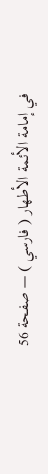في إمامة الأئمة الأطهار ( فارسي ) — صفحة 56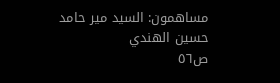مساهمون: السيد مير حامد حسين الهندي
ص٥٦